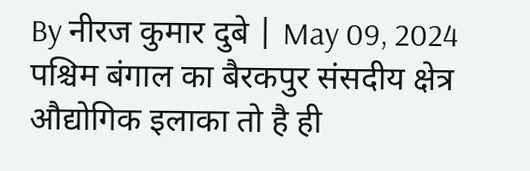By नीरज कुमार दुबे | May 09, 2024
पश्चिम बंगाल का बैरकपुर संसदीय क्षेत्र औद्योगिक इलाका तो है ही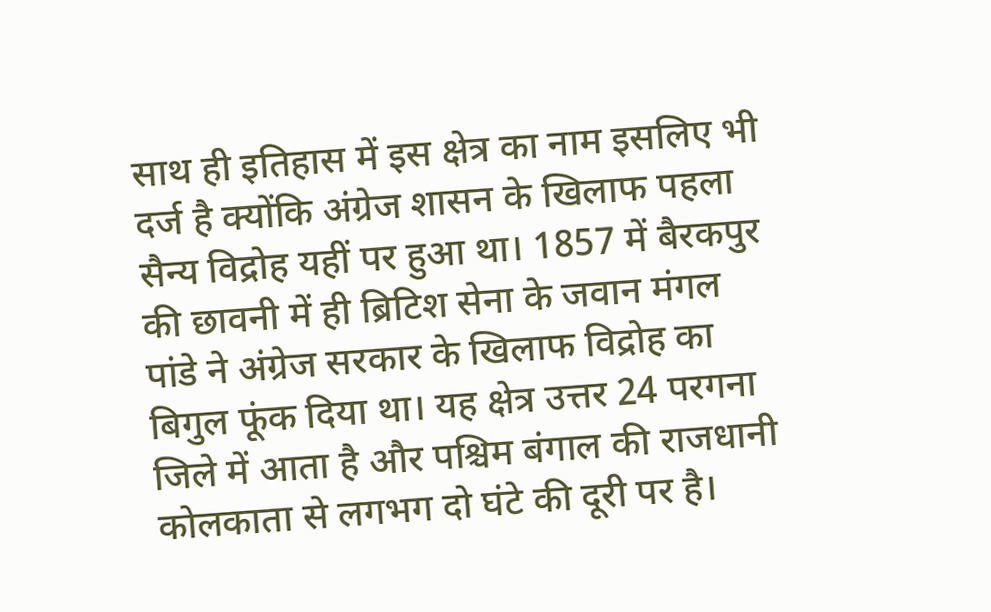साथ ही इतिहास में इस क्षेत्र का नाम इसलिए भी दर्ज है क्योंकि अंग्रेज शासन के खिलाफ पहला सैन्य विद्रोह यहीं पर हुआ था। 1857 में बैरकपुर की छावनी में ही ब्रिटिश सेना के जवान मंगल पांडे ने अंग्रेज सरकार के खिलाफ विद्रोह का बिगुल फूंक दिया था। यह क्षेत्र उत्तर 24 परगना जिले में आता है और पश्चिम बंगाल की राजधानी कोलकाता से लगभग दो घंटे की दूरी पर है।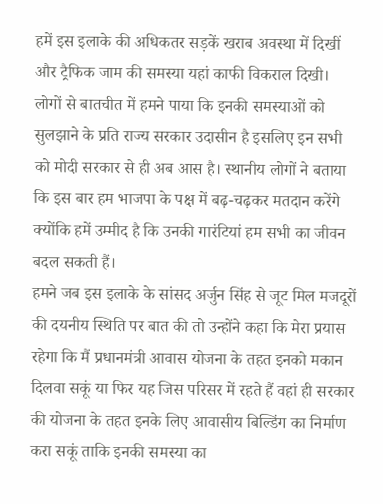हमें इस इलाके की अधिकतर सड़कें खराब अवस्था में दिखीं और ट्रैफिक जाम की समस्या यहां काफी विकराल दिखी।
लोगों से बातचीत में हमने पाया कि इनकी समस्याओं को सुलझाने के प्रति राज्य सरकार उदासीन है इसलिए इन सभी को मोदी सरकार से ही अब आस है। स्थानीय लोगों ने बताया कि इस बार हम भाजपा के पक्ष में बढ़-चढ़कर मतदान करेंगे क्योंकि हमें उम्मीद है कि उनकी गारंटियां हम सभी का जीवन बदल सकती हैं।
हमने जब इस इलाके के सांसद अर्जुन सिंह से जूट मिल मजदूरों की दयनीय स्थिति पर बात की तो उन्होंने कहा कि मेरा प्रयास रहेगा कि मैं प्रधानमंत्री आवास योजना के तहत इनको मकान दिलवा सकूं या फिर यह जिस परिसर में रहते हैं वहां ही सरकार की योजना के तहत इनके लिए आवासीय बिल्डिंग का निर्माण करा सकूं ताकि इनकी समस्या का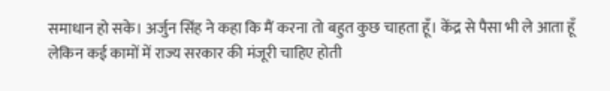समाधान हो सके। अर्जुन सिंह ने कहा कि मैं करना तो बहुत कुछ चाहता हूँ। केंद्र से पैसा भी ले आता हूँ लेकिन कई कामों में राज्य सरकार की मंजूरी चाहिए होती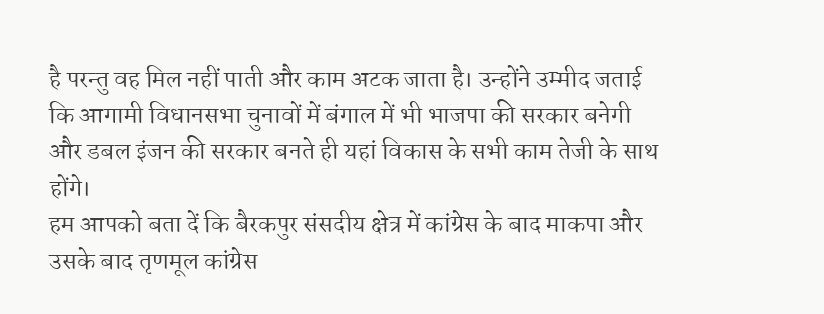है परन्तु वह मिल नहीं पाती और काम अटक जाता है। उन्होंने उम्मीद जताई कि आगामी विधानसभा चुनावों में बंगाल में भी भाजपा की सरकार बनेगी और डबल इंजन की सरकार बनते ही यहां विकास के सभी काम तेजी के साथ होंगे।
हम आपको बता दें कि बैरकपुर संसदीय क्षेत्र में कांग्रेस के बाद माकपा और उसके बाद तृणमूल कांग्रेस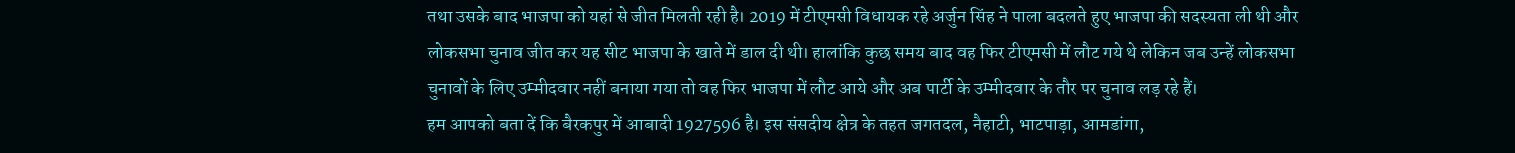तथा उसके बाद भाजपा को यहां से जीत मिलती रही है। 2019 में टीएमसी विधायक रहे अर्जुन सिंह ने पाला बदलते हुए भाजपा की सदस्यता ली थी और लोकसभा चुनाव जीत कर यह सीट भाजपा के खाते में डाल दी थी। हालांकि कुछ समय बाद वह फिर टीएमसी में लौट गये थे लेकिन जब उन्हें लोकसभा चुनावों के लिए उम्मीदवार नहीं बनाया गया तो वह फिर भाजपा में लौट आये और अब पार्टी के उम्मीदवार के तौर पर चुनाव लड़ रहे हैं।
हम आपको बता दें कि बैरकपुर में आबादी 1927596 है। इस संसदीय क्षेत्र के तहत जगतदल, नैहाटी, भाटपाड़ा, आमडांगा,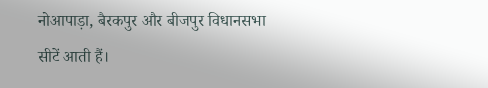नोआपाड़ा, बैरकपुर और बीजपुर विधानसभा सीटें आती हैं।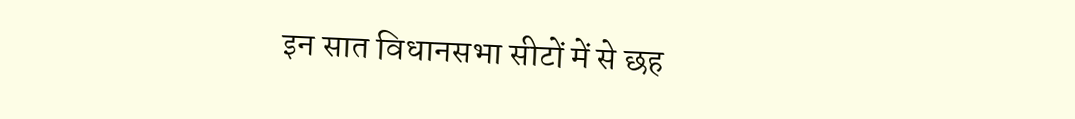इन सात विधानसभा सीटों में से छह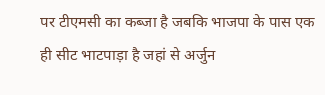पर टीएमसी का कब्जा है जबकि भाजपा के पास एक ही सीट भाटपाड़ा है जहां से अर्जुन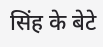सिंह के बेटे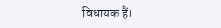विधायक हैं।